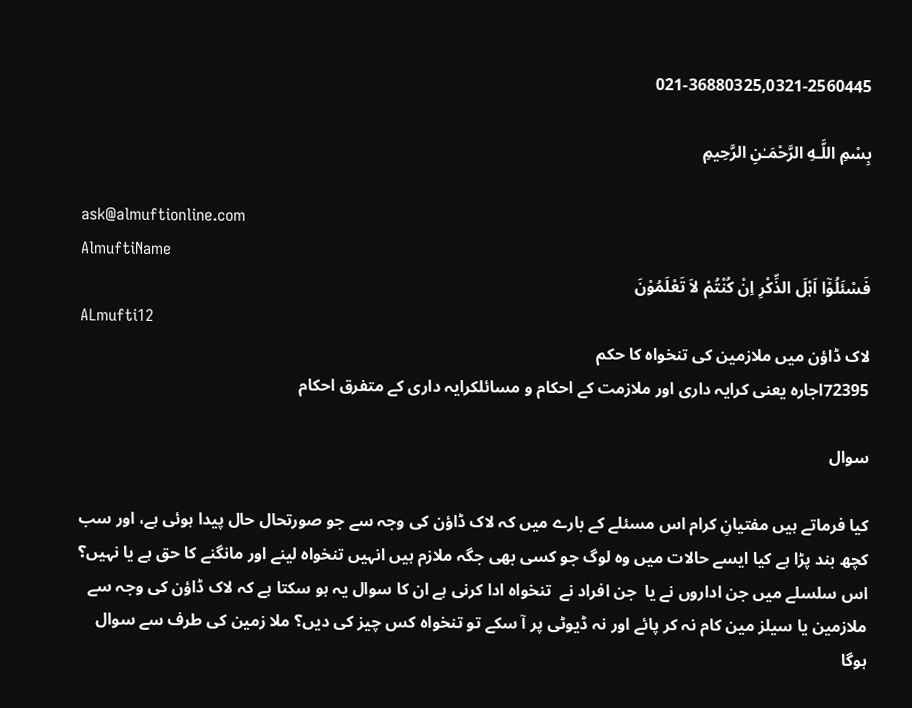021-36880325,0321-2560445

بِسْمِ اللَّـهِ الرَّحْمَـٰنِ الرَّحِيمِ

ask@almuftionline.com
AlmuftiName
فَسْئَلُوْٓا اَہْلَ الذِّکْرِ اِنْ کُنْتُمْ لاَ تَعْلَمُوْنَ
ALmufti12
لاک ڈاؤن میں ملازمین کی تنخواہ کا حکم
72395اجارہ یعنی کرایہ داری اور ملازمت کے احکام و مسائلکرایہ داری کے متفرق احکام

سوال

کیا فرماتے ہیں مفتیانِ کرام اس مسئلے کے بارے میں کہ لاک ڈاؤن کی وجہ سے جو صورتحال حال پیدا ہوئی ہے، اور سب کچھ بند پڑا ہے کیا ایسے حالات میں وہ لوگ جو کسی بھی جگہ ملازم ہیں انہیں تنخواہ لینے اور مانگنے کا حق ہے یا نہیں؟ اس سلسلے میں جن اداروں نے یا  جن افراد نے  تنخواہ ادا کرنی ہے ان کا سوال یہ ہو سکتا ہے کہ لاک ڈاؤن کی وجہ سے ملازمین یا سیلز مین کام نہ کر پائے اور نہ ڈیوٹی پر آ سکے تو تنخواہ کس چیز کی دیں؟ ملا زمین کی طرف سے سوال ہوگا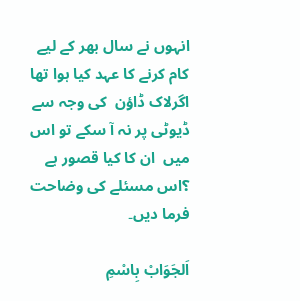انہوں نے سال بھر کے لیے کام کرنے کا عہد کیا ہوا تھا اگرلاک ڈاؤن  کی وجہ سے ڈیوٹی پر نہ آ سکے تو اس میں  ان کا کیا قصور ہے ؟اس مسئلے کی وضاحت فرما دیں۔

اَلجَوَابْ بِاسْمِ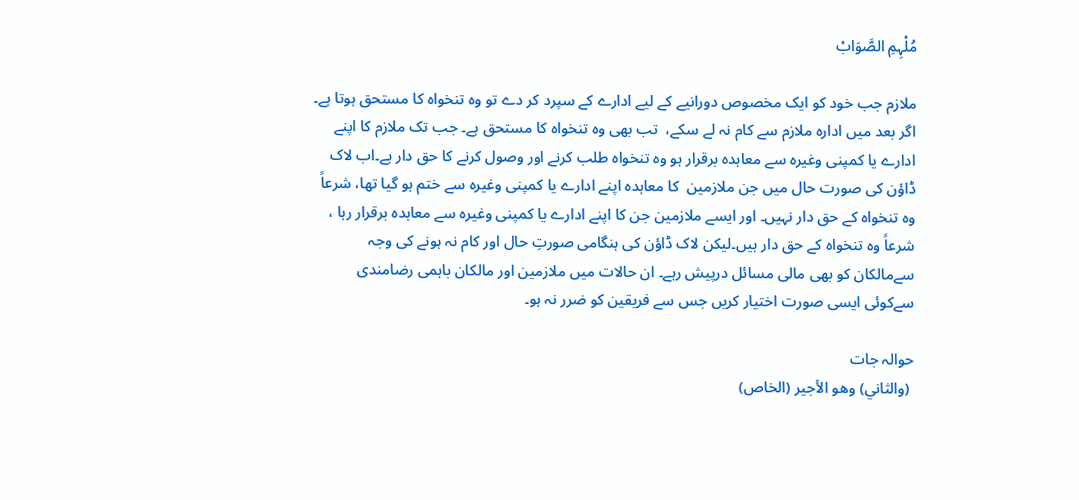مُلْہِمِ الصَّوَابْ

ملازم جب خود کو ایک مخصوص دورانیے کے لیے ادارے کے سپرد کر دے تو وہ تنخواہ کا مستحق ہوتا ہے۔ اگر بعد میں ادارہ ملازم سے کام نہ لے سکے،  تب بھی وہ تنخواہ کا مستحق ہے۔ جب تک ملازم کا اپنے ادارے یا کمپنی وغیرہ سے معاہدہ برقرار ہو وہ تنخواہ طلب کرنے اور وصول کرنے کا حق دار ہے۔اب لاک ڈاؤن کی صورت حال میں جن ملازمین  کا معاہدہ اپنے ادارے یا کمپنی وغیرہ سے ختم ہو گیا تھا، شرعاً وہ تنخواہ کے حق دار نہیں۔ اور ایسے ملازمین جن کا اپنے ادارے یا کمپنی وغیرہ سے معاہدہ برقرار رہا ، شرعاً وہ تنخواہ کے حق دار ہیں۔لیکن لاک ڈاؤن کی ہنگامی صورتِ حال اور کام نہ ہونے کی وجہ سےمالکان کو بھی مالی مسائل درپیش رہے۔ ان حالات میں ملازمین اور مالکان باہمی رضامندی سےکوئی ایسی صورت اختیار کریں جس سے فریقین کو ضرر نہ ہو۔

حوالہ جات
 (والثاني) وهو الأجير (الخاص)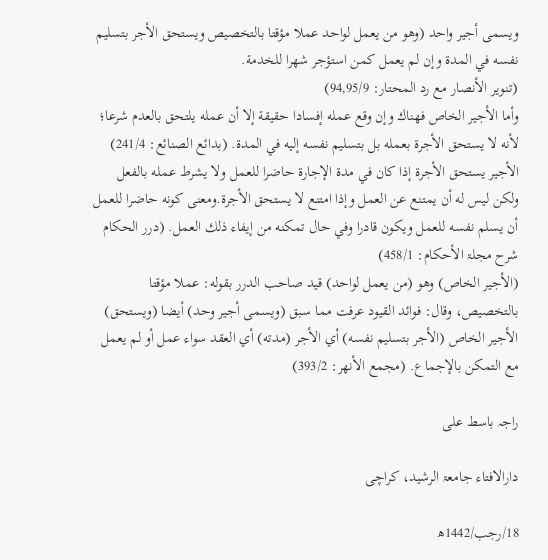ويسمى أجير واحد (وهو من يعمل لواحد عملا مؤقتا بالتخصيص ويستحق الأجر بتسليم نفسه في المدة وإن لم يعمل كمن استؤجر شهرا للخدمة.
(تنویر الأنصار مع رد المحتار: 94,95/9)
وأما الأجير الخاص فهناك وإن وقع عمله إفسادا حقيقة إلا أن عمله يلتحق بالعدم شرعا؛ لأنه لا يستحق الأجرة بعمله بل بتسليم نفسه إليه في المدة. (بدائع الصنائع: 241/4)
الأجير يستحق الأجرة إذا كان في مدة الإجارة حاضرا للعمل ولا يشرط عمله بالفعل ولكن ليس له أن يمتنع عن العمل وإذا امتنع لا يستحق الأجرة.ومعنى كونه حاضرا للعمل أن يسلم نفسه للعمل ويكون قادرا وفي حال تمكنه من إيفاء ذلك العمل. (درر الحکام شرح مجلۃ الأحکام: 458/1)
(الأجير الخاص) وهو (من يعمل لواحد) قيد صاحب الدرر بقوله: عملا مؤقتا بالتخصيص، وقال: فوائد القيود عرفت مما سبق (ويسمى أجير وحد) أيضا (ويستحق) الأجير الخاص (الأجر بتسليم نفسه) أي الأجر (مدته) أي العقد سواء عمل أو لم يعمل مع التمكن بالإجماع. (مجمع الأنھر: 393/2)

راجہ باسط علی

دارالافتاء جامعۃ الرشید، کراچی

18/رجب/1442ھ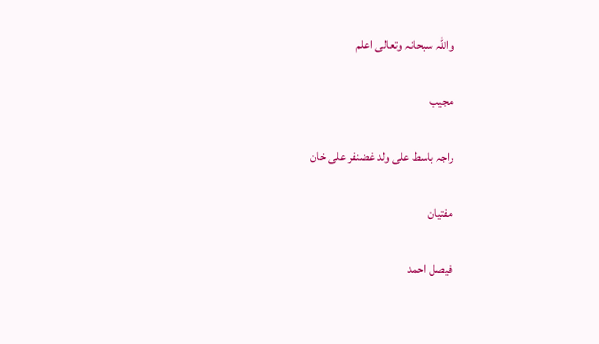واللہ سبحانہ وتعالی اعلم

مجیب

راجہ باسط علی ولد غضنفر علی خان

مفتیان

فیصل احمد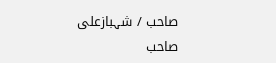صاحب / شہبازعلی صاحب